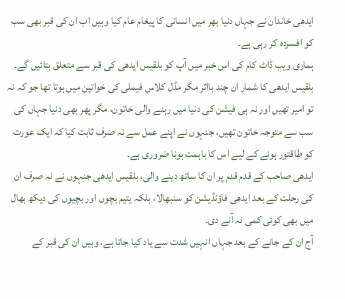ایدھی خاندان نے جہاں دنیا بھر میں انسانی کا پیغام عام کیا وہیں اب ان کی قبر بھی سب کو افسردہ کر رہی ہے۔
ہماری ویب ڈاٹ کام کی اس خبر میں آپ کو بلقیس ایدھی کی قبر سے متعلق بتائیں گے۔
بلقیس ایدھی کا شمار ان چند بااثر مگر مڈل کلاس فیملی کی خواتین میں ہوتا تھا جو کہ نہ تو امیر تھیں اور نہ ہی فیشن کی دنیا میں رہنے والی خاتون، مگر پھر بھی دنیا جہاں کی سب سے متوجہ خاتون تھیں، جنہوں نے اپنے عمل سے نہ صرف ثابت کیا کہ ایک عورت کو طاقتور ہونے کے لیے اس کا باہمت ہونا ضروری ہے۔
ایدھی صاحب کے قدم قدم پر ان کا ساتھ دینے والی، بلقیس ایدھی جنہوں نے نہ صرف ان کی رحلت کے بعد ایدھی فاؤنڈیشن کو سنبھالا، بلکہ یتیم بچوں اور بچیوں کی دیکھ بھال میں بھی کوئی کمی نہ آنے دی۔
آج ان کے جانے کے بعد جہاں انہیں شدت سے یاد کیا جاتا ہے، وہیں ان کی قبر کے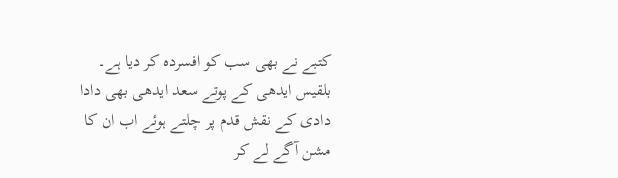کتبے نے بھی سب کو افسردہ کر دیا ہے۔ بلقیس ایدھی کے پوتے سعد ایدھی بھی دادا دادی کے نقش قدم پر چلتے ہوئے اب ان کا مشن آگے لے کر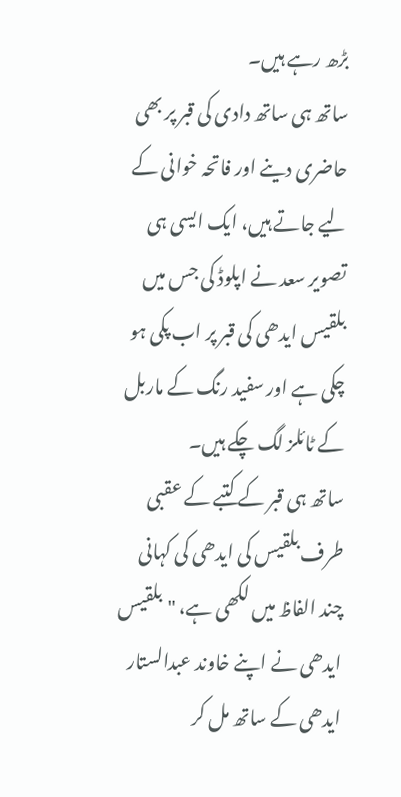بڑھ رہے ہیں۔
ساتھ ہی ساتھ دادی کی قبر پر بھی حاضری دینے اور فاتحہ خوانی کے لیے جاتے ہیں، ایک ایسی ہی تصویر سعد نے اپلوڈ کی جس میں بلقیس ایدھی کی قبر پر اب پکی ہو چکی ہے اور سفید رنگ کے ماربل کے ٹائلز لگ چکے ہیں۔
ساتھ ہی قبر کے کتبے کے عقبی طرف بلقیس کی ایدھی کی کہانی چند الفاظ میں لکھی ہے، "بلقیس ایدھی نے اپنے خاوند عبدالستار ایدھی کے ساتھ مل کر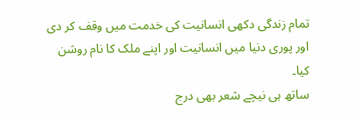تمام زندگی دکھی انسانیت کی خدمت میں وقف کر دی اور پوری دنیا میں انسانیت اور اپنے ملک کا نام روشن کیا۔
ساتھ ہی نیچے شعر بھی درج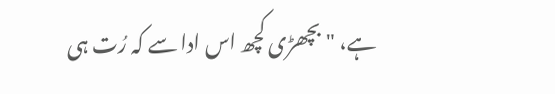ہے، "بچھڑی کچھ اس ادا سے کہ رُت ہی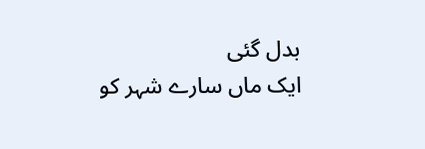بدل گئی
ایک ماں سارے شہر کو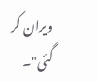ویران کر گئی"۔